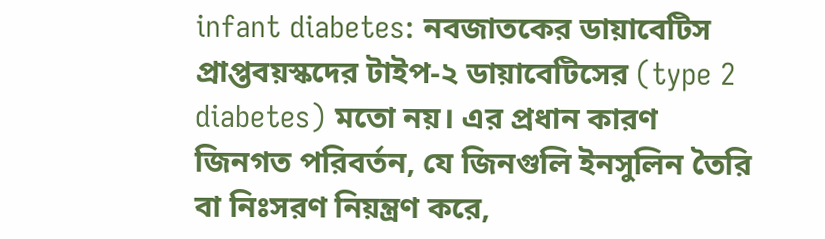infant diabetes: নবজাতকের ডায়াবেটিস প্রাপ্তবয়স্কদের টাইপ-২ ডায়াবেটিসের (type 2 diabetes) মতো নয়। এর প্রধান কারণ জিনগত পরিবর্তন, যে জিনগুলি ইনসুলিন তৈরি বা নিঃসরণ নিয়ন্ত্রণ করে,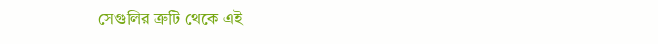সেগুলির ত্রুটি থেকে এই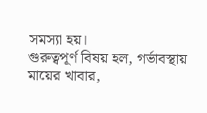সমস্যা হয়।
গুরুত্বপূর্ণ বিষয় হল, গর্ভাবস্থায় মায়ের খাবার,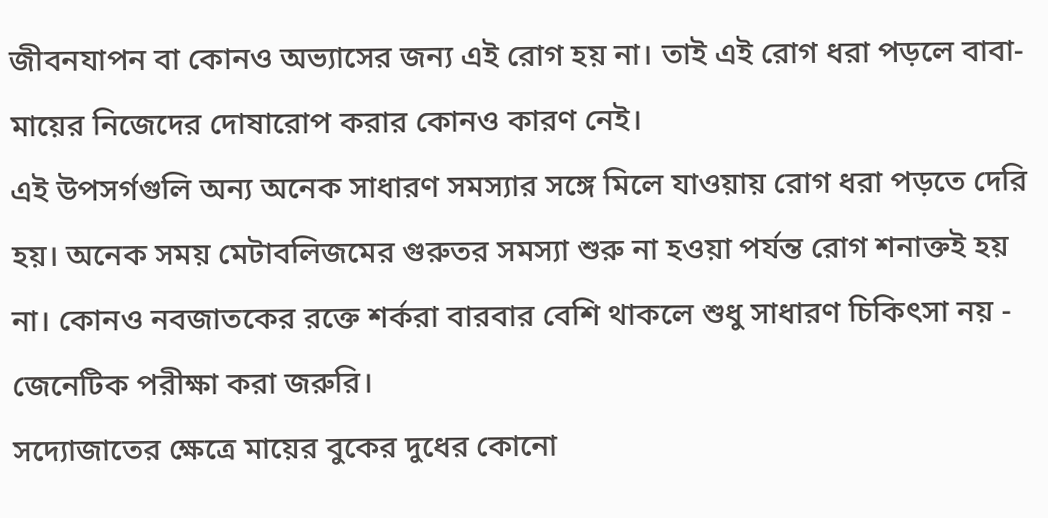জীবনযাপন বা কোনও অভ্যাসের জন্য এই রোগ হয় না। তাই এই রোগ ধরা পড়লে বাবা-মায়ের নিজেদের দোষারোপ করার কোনও কারণ নেই।
এই উপসর্গগুলি অন্য অনেক সাধারণ সমস্যার সঙ্গে মিলে যাওয়ায় রোগ ধরা পড়তে দেরি হয়। অনেক সময় মেটাবলিজমের গুরুতর সমস্যা শুরু না হওয়া পর্যন্ত রোগ শনাক্তই হয় না। কোনও নবজাতকের রক্তে শর্করা বারবার বেশি থাকলে শুধু সাধারণ চিকিৎসা নয় - জেনেটিক পরীক্ষা করা জরুরি।
সদ্যোজাতের ক্ষেত্রে মায়ের বুকের দুধের কোনো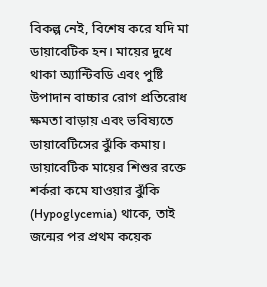বিকল্প নেই, বিশেষ করে যদি মা ডায়াবেটিক হন। মায়ের দুধে থাকা অ্যান্টিবডি এবং পুষ্টি উপাদান বাচ্চার রোগ প্রতিরোধ ক্ষমতা বাড়ায় এবং ভবিষ্যতে ডায়াবেটিসের ঝুঁকি কমায়। ডায়াবেটিক মায়ের শিশুর রক্তে শর্করা কমে যাওয়ার ঝুঁকি (Hypoglycemia) থাকে, তাই জন্মের পর প্রথম কয়েক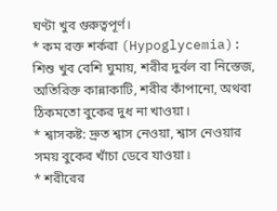ঘণ্টা খুব গুরুত্বপূর্ণ।
* কম রক্ত শর্করা (Hypoglycemia): শিশু খুব বেশি ঘুমায়, শরীর দুর্বল বা নিস্তেজ, অতিরিক্ত কান্নাকাটি, শরীর কাঁপানো, অথবা ঠিকমতো বুকের দুধ না খাওয়া।
* শ্বাসকষ্ট: দ্রুত শ্বাস নেওয়া, শ্বাস নেওয়ার সময় বুকের খাঁচা ডেবে যাওয়া।
* শরীরের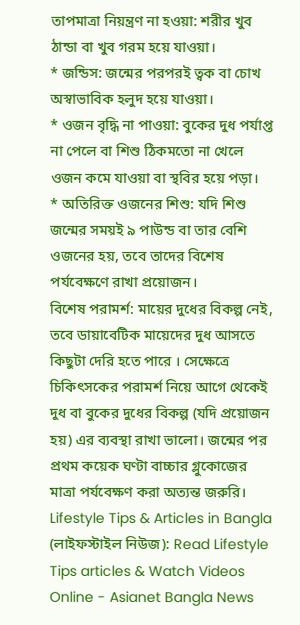তাপমাত্রা নিয়ন্ত্রণ না হওয়া: শরীর খুব ঠান্ডা বা খুব গরম হয়ে যাওয়া।
* জন্ডিস: জন্মের পরপরই ত্বক বা চোখ অস্বাভাবিক হলুদ হয়ে যাওয়া।
* ওজন বৃদ্ধি না পাওয়া: বুকের দুধ পর্যাপ্ত না পেলে বা শিশু ঠিকমতো না খেলে ওজন কমে যাওয়া বা স্থবির হয়ে পড়া।
* অতিরিক্ত ওজনের শিশু: যদি শিশু জন্মের সময়ই ৯ পাউন্ড বা তার বেশি ওজনের হয়, তবে তাদের বিশেষ পর্যবেক্ষণে রাখা প্রয়োজন।
বিশেষ পরামর্শ: মায়ের দুধের বিকল্প নেই, তবে ডায়াবেটিক মায়েদের দুধ আসতে কিছুটা দেরি হতে পারে । সেক্ষেত্রে চিকিৎসকের পরামর্শ নিয়ে আগে থেকেই দুধ বা বুকের দুধের বিকল্প (যদি প্রয়োজন হয়) এর ব্যবস্থা রাখা ভালো। জন্মের পর প্রথম কয়েক ঘণ্টা বাচ্চার গ্লুকোজের মাত্রা পর্যবেক্ষণ করা অত্যন্ত জরুরি।
Lifestyle Tips & Articles in Bangla (লাইফস্টাইল নিউজ): Read Lifestyle Tips articles & Watch Videos Online - Asianet Bangla News